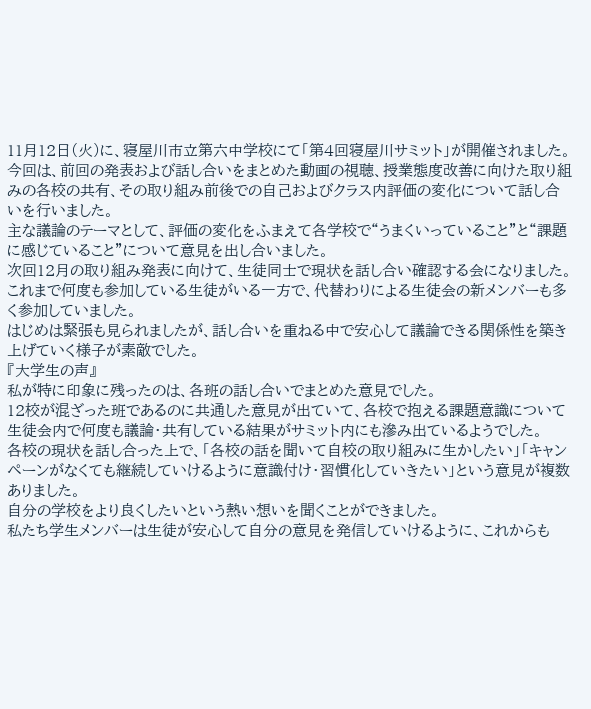11月12日(火)に、寝屋川市立第六中学校にて「第4回寝屋川サミット」が開催されました。
今回は、前回の発表および話し合いをまとめた動画の視聴、授業態度改善に向けた取り組みの各校の共有、その取り組み前後での自己およびクラス内評価の変化について話し合いを行いました。
主な議論のテーマとして、評価の変化をふまえて各学校で“うまくいっていること”と“課題に感じていること”について意見を出し合いました。
次回12月の取り組み発表に向けて、生徒同士で現状を話し合い確認する会になりました。
これまで何度も参加している生徒がいる一方で、代替わりによる生徒会の新メンバーも多く参加していました。
はじめは緊張も見られましたが、話し合いを重ねる中で安心して議論できる関係性を築き上げていく様子が素敵でした。
『大学生の声』
私が特に印象に残ったのは、各班の話し合いでまとめた意見でした。
12校が混ざった班であるのに共通した意見が出ていて、各校で抱える課題意識について生徒会内で何度も議論・共有している結果がサミット内にも滲み出ているようでした。
各校の現状を話し合った上で、「各校の話を聞いて自校の取り組みに生かしたい」「キャンペーンがなくても継続していけるように意識付け・習慣化していきたい」という意見が複数ありました。
自分の学校をより良くしたいという熱い想いを聞くことができました。
私たち学生メンバーは生徒が安心して自分の意見を発信していけるように、これからも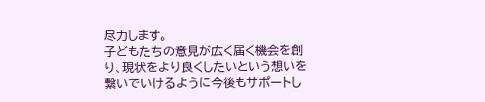尽力します。
子どもたちの意見が広く届く機会を創り、現状をより良くしたいという想いを繋いでいけるように今後もサポートし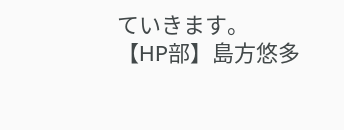ていきます。
【HP部】島方悠多